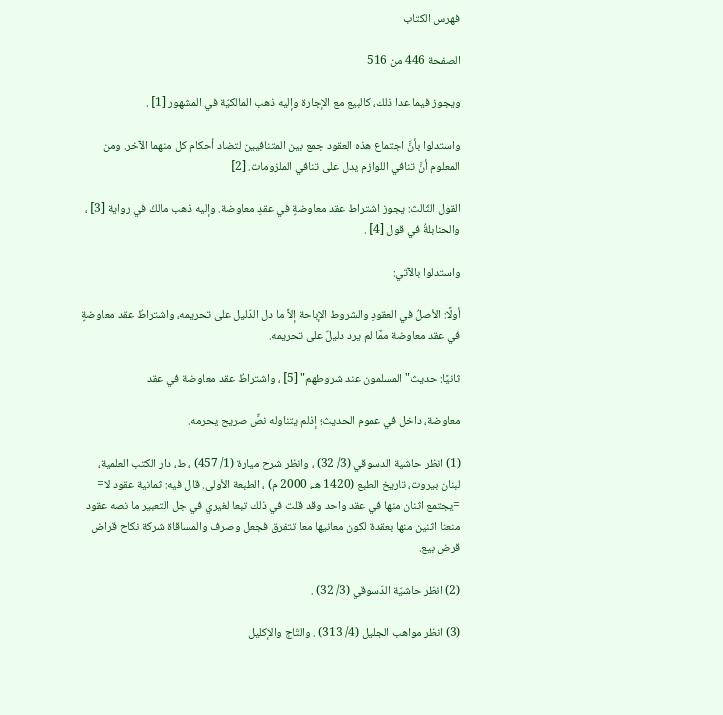فهرس الكتاب

الصفحة 446 من 516

ويجوز فيما عدا ذلك، كالبيع مع الإجارة وإليه ذهب المالكيّة في المشهور [1] .

واستدلوا بأنَّ اجتماع هذه العقود جمع بين المتنافيين لتضاد أحكام كل منهما الآخر. ومن المعلوم أنَّ تنافي اللوازم يدل على تنافي الملزومات. [2]

القول الثّالث: يجوز اشتراط عقد معاوضةٍ في عقدِ معاوضة. وإليه ذهب مالكُ في رواية [3] ، والحنابلةُ في قول [4] .

واستدلوا بالآتي:

أولًا: الأصلُ في العقودِ والشروط الإباحة إلاَّ ما دل الدّليل على تحريمه، واشتراطُ عقد معاوضةٍ في عقد معاوضة ممَّا لم يرد دليلٌ على تحريمه.

ثانيًا: حديث"المسلمون عند شروطهم" [5] ، واشتراطُ عقد معاوضة في عقد

معاوضة، داخل في عموم الحديث؛ إذلم يتناوله نصٌّ صريح يحرمه.

(1) انظر حاشية الدسوقي (3/ 32) ، وانظر شرح ميارة (1/ 457) ، ط، دار الكتب العلمية، لبنان بيروت، تاريخ الطبع (1420 هـ، 2000 م) ، الطبعة الأولى. قال فيه: ثمانية عقود لا= =يجتمع اثنان منها في عقد واحد وقد قلت في ذلك تبعا لغيري في جل التعبير ما نصه عقود منعنا اثنين منها بعقدة لكون معانيها معا تتفرق فجعل وصرف والمساقاة شركة نكاح قراض قرض بيع.

(2) انظر حاشيّة الدّسوقي (3/ 32) .

(3) انظر مواهب الجليل (4/ 313) . والتّاج والإكليل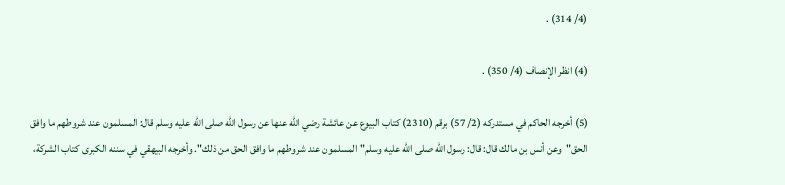(4/ 314) .

(4) انظر الإنصاف (4/ 350) .

(5) أخرجه الحاكم في مستدركه (2/ 57) برقم (2310) كتاب البيوع عن عائشة رضي الله عنها عن رسول الله صلى الله عليه وسلم قال: المسلمون عند شروطهم ما وافق الحق"وعن أنس بن مالك قال: قال: رسول الله صلى الله عليه وسلم"المسلمون عند شروطهم ما وافق الحق من ذلك". وأخرجه البيهقي في سننه الكبرى كتاب الشركة،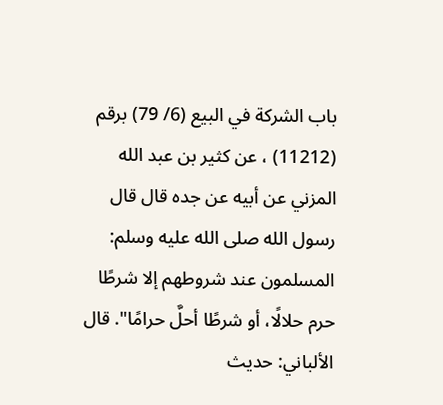باب الشركة في البيع (6/ 79) برقم (11212) ، عن كثير بن عبد الله المزني عن أبيه عن جده قال قال رسول الله صلى الله عليه وسلم: المسلمون عند شروطهم إلا شرطًا حرم حلالًا، أو شرطًا أحلَّ حرامًا". قال الألباني: حديث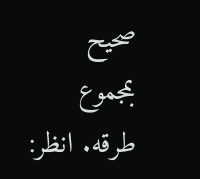صحيح بمجموع طرقه. انظر: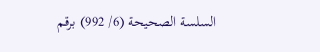السلسة الصحيحة (6/ 992) برقم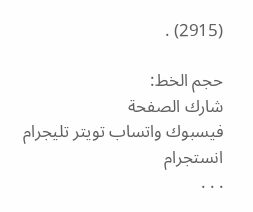(2915) .

حجم الخط:
شارك الصفحة
فيسبوك واتساب تويتر تليجرام انستجرام
. . .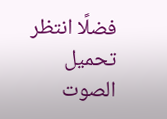فضلًا انتظر تحميل الصوت